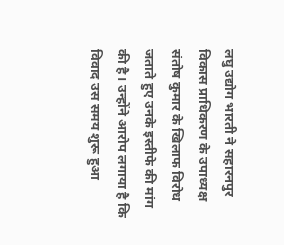लघु उद्योग भारती ने सहारनपुर विकास प्राधिकरण के उपाध्यक्ष संतोष कुमार के खिलाफ विरोध जताते हुए उनके इस्तीफे की मांग की है। उन्होंने आरोप लगाया है कि विवाद उस समय शुरू हुआ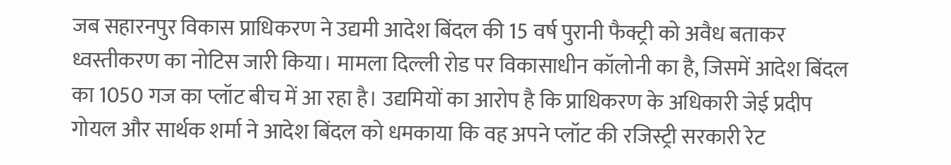जब सहारनपुर विकास प्राधिकरण ने उद्यमी आदेश बिंदल की 15 वर्ष पुरानी फैक्ट्री को अवैध बताकर ध्वस्तीकरण का नोटिस जारी किया। मामला दिल्ली रोड पर विकासाधीन कॉलोनी का है, जिसमें आदेश बिंदल का 1050 गज का प्लॉट बीच में आ रहा है। उद्यमियों का आरोप है कि प्राधिकरण के अधिकारी जेई प्रदीप गोयल और सार्थक शर्मा ने आदेश बिंदल को धमकाया कि वह अपने प्लॉट की रजिस्ट्री सरकारी रेट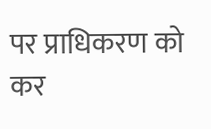पर प्राधिकरण को कर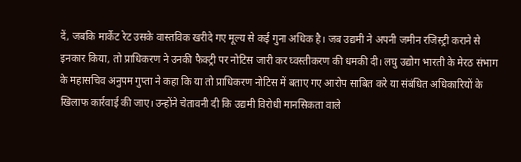दें, जबकि मार्केट रेट उसके वास्तविक खरीदे गए मूल्य से कई गुना अधिक है। जब उद्यमी ने अपनी जमीन रजिस्ट्री कराने से इनकार किया, तो प्राधिकरण ने उनकी फैक्ट्री पर नोटिस जारी कर घ्वस्तीकरण की धमकी दी। लघु उद्योग भारती के मेरठ संभाग के महासचिव अनुपम गुप्ता ने कहा कि या तो प्राधिकरण नोटिस में बताए गए आरोप साबित करे या संबंधित अधिकारियों के खिलाफ कार्रवाई की जाए। उन्होंने चेतावनी दी कि उद्यमी विरोधी मानसिकता वाले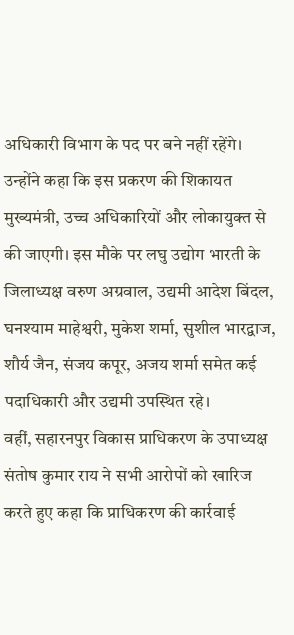अधिकारी विभाग के पद पर बने नहीं रहेंगे।
उन्होंने कहा कि इस प्रकरण की शिकायत मुख्यमंत्री, उच्च अधिकारियों और लोकायुक्त से की जाएगी। इस मौके पर लघु उद्योग भारती के जिलाध्यक्ष वरुण अग्रवाल, उद्यमी आदेश बिंदल, घनश्याम माहेश्वरी, मुकेश शर्मा, सुशील भारद्वाज, शौर्य जैन, संजय कपूर, अजय शर्मा समेत कई पदाधिकारी और उद्यमी उपस्थित रहे।
वहीं, सहारनपुर विकास प्राधिकरण के उपाध्यक्ष संतोष कुमार राय ने सभी आरोपों को खारिज करते हुए कहा कि प्राधिकरण की कार्रवाई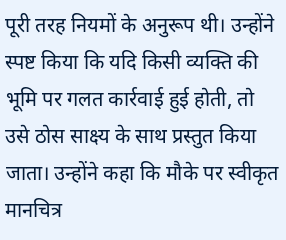पूरी तरह नियमों के अनुरूप थी। उन्होंने स्पष्ट किया कि यदि किसी व्यक्ति की भूमि पर गलत कार्रवाई हुई होती, तो उसे ठोस साक्ष्य के साथ प्रस्तुत किया जाता। उन्होंने कहा कि मौके पर स्वीकृत मानचित्र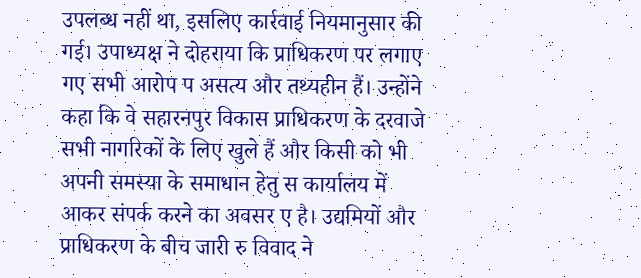उपलब्ध नहीं था, इसलिए कार्रवाई नियमानुसार की गई। उपाध्यक्ष ने दोहराया कि प्राधिकरण पर लगाए गए सभी आरोप प असत्य और तथ्यहीन हैं। उन्होंने कहा कि वे सहारनपुर विकास प्राधिकरण के दरवाजे सभी नागरिकों के लिए खुले हैं और किसी को भी अपनी समस्या के समाधान हेतु स कार्यालय में आकर संपर्क करने का अवसर ए है। उद्यमियों और प्राधिकरण के बीच जारी रु विवाद ने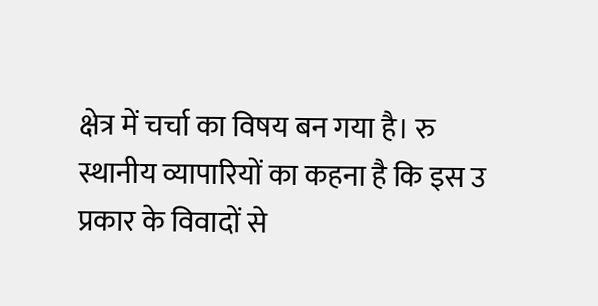क्षेत्र में चर्चा का विषय बन गया है। रु स्थानीय व्यापारियों का कहना है कि इस उ प्रकार के विवादों से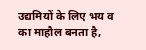उद्यमियों के लिए भय व का माहौल बनता है,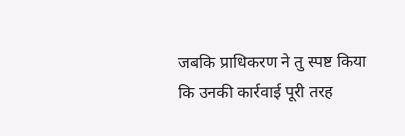जबकि प्राधिकरण ने तु स्पष्ट किया कि उनकी कार्रवाई पूरी तरह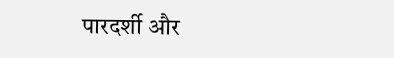पारदर्शी और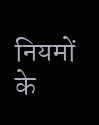नियमों के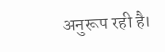अनुरूप रही है।